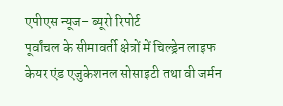एपीएस न्यूज– ब्यूरो रिपोर्ट
पूर्वांचल के सीमावर्ती क्षेत्रों में चिल्ड्रेन लाइफ केयर एंड एजुकेशनल सोसाइटी तथा वी जर्मन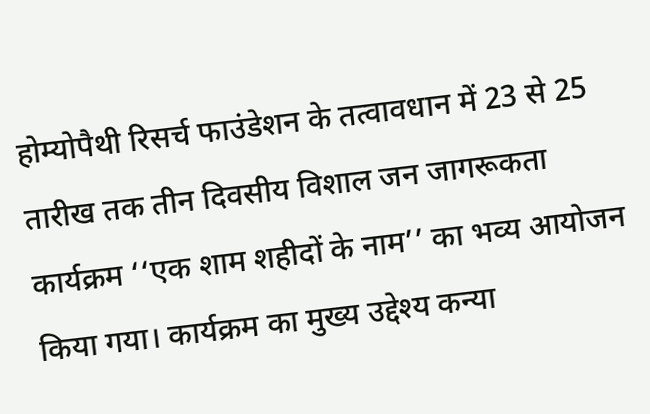होम्योपैथी रिसर्च फाउंडेशन के तत्वावधान में 23 से 25 तारीख तक तीन दिवसीय विशाल जन जागरूकता कार्यक्रम ‘‘एक शाम शहीदों के नाम’’ का भव्य आयोजन किया गया। कार्यक्रम का मुख्य उद्देश्य कन्या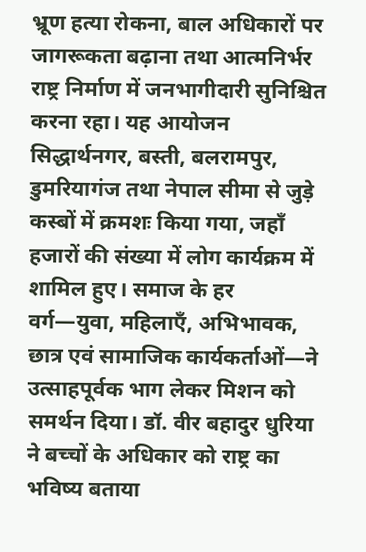भ्रूण हत्या रोकना, बाल अधिकारों पर जागरूकता बढ़ाना तथा आत्मनिर्भर राष्ट्र निर्माण में जनभागीदारी सुनिश्चित करना रहा। यह आयोजन सिद्धार्थनगर, बस्ती, बलरामपुर, डुमरियागंज तथा नेपाल सीमा से जुड़े कस्बों में क्रमशः किया गया, जहाँ हजारों की संख्या में लोग कार्यक्रम में शामिल हुए। समाज के हर वर्ग—युवा, महिलाएँ, अभिभावक, छात्र एवं सामाजिक कार्यकर्ताओं—ने उत्साहपूर्वक भाग लेकर मिशन को समर्थन दिया। डॉ. वीर बहादुर धुरिया ने बच्चों के अधिकार को राष्ट्र का भविष्य बताया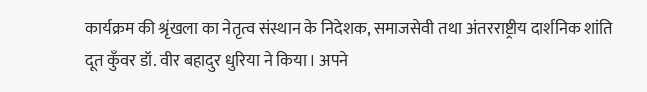कार्यक्रम की श्रृंखला का नेतृत्व संस्थान के निदेशक, समाजसेवी तथा अंतरराष्ट्रीय दार्शनिक शांति दूत कुँवर डॉ. वीर बहादुर धुरिया ने किया। अपने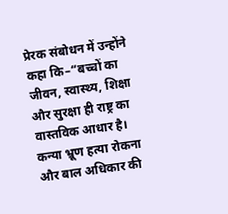प्रेरक संबोधन में उन्होंने कहा कि–“बच्चों का जीवन, स्वास्थ्य, शिक्षा और सुरक्षा ही राष्ट्र का वास्तविक आधार है। कन्या भ्रूण हत्या रोकना और बाल अधिकार की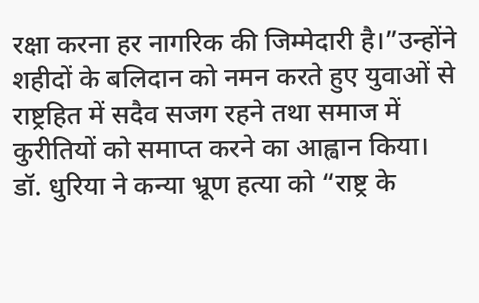रक्षा करना हर नागरिक की जिम्मेदारी है।”उन्होंने शहीदों के बलिदान को नमन करते हुए युवाओं से राष्ट्रहित में सदैव सजग रहने तथा समाज में कुरीतियों को समाप्त करने का आह्वान किया। डॉ. धुरिया ने कन्या भ्रूण हत्या को “राष्ट्र के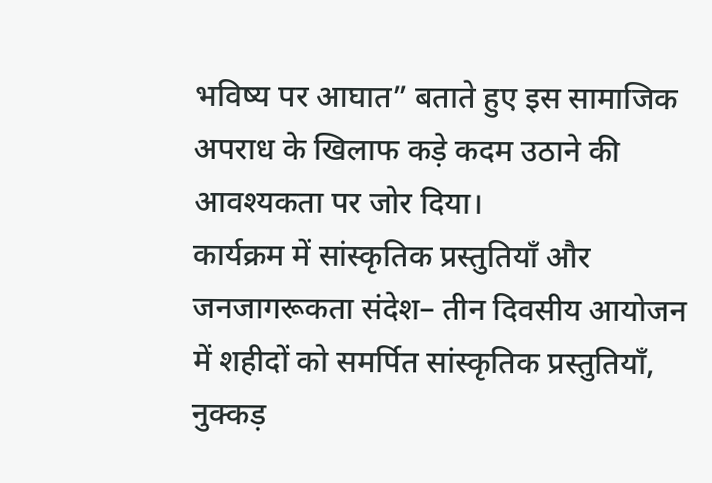भविष्य पर आघात” बताते हुए इस सामाजिक अपराध के खिलाफ कड़े कदम उठाने की आवश्यकता पर जोर दिया।
कार्यक्रम में सांस्कृतिक प्रस्तुतियाँ और जनजागरूकता संदेश– तीन दिवसीय आयोजन में शहीदों को समर्पित सांस्कृतिक प्रस्तुतियाँ, नुक्कड़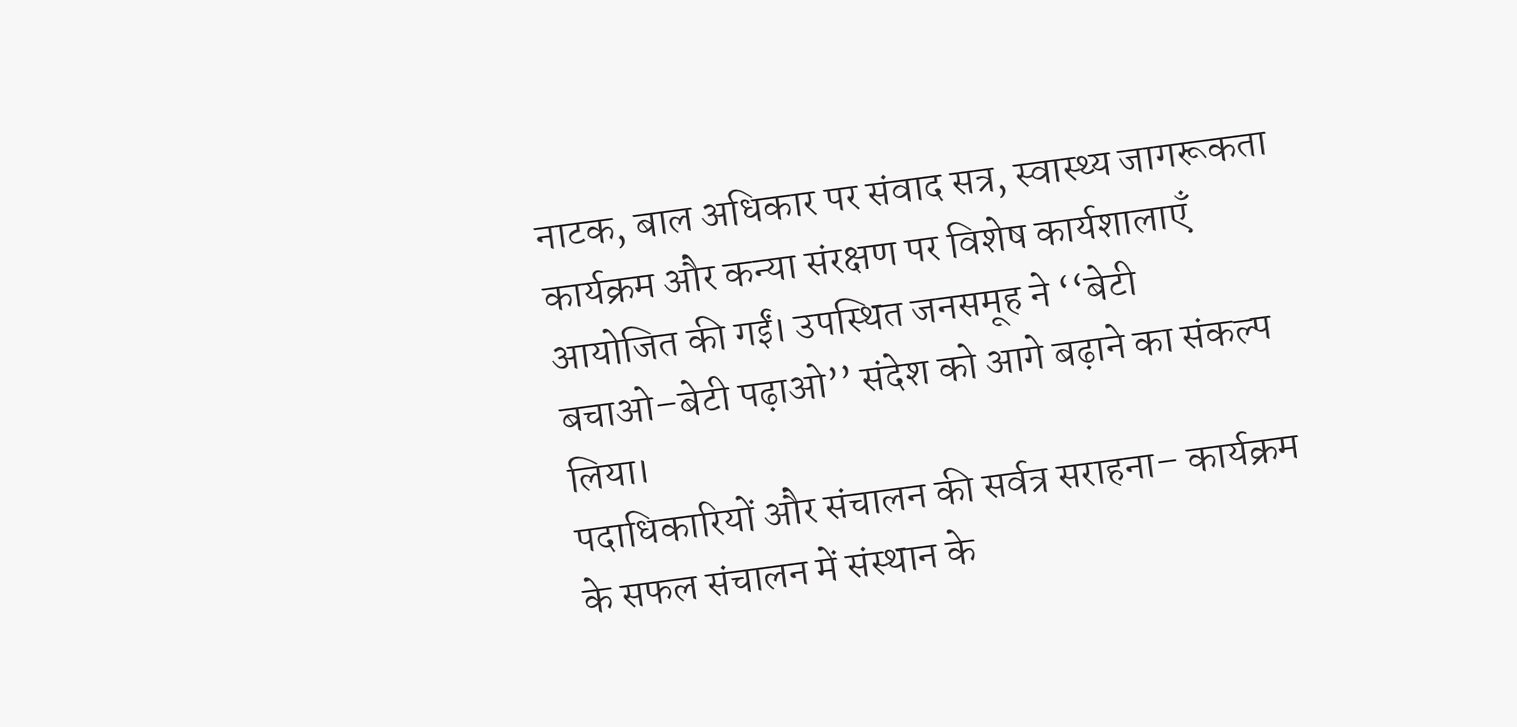नाटक, बाल अधिकार पर संवाद सत्र, स्वास्थ्य जागरूकता कार्यक्रम और कन्या संरक्षण पर विशेष कार्यशालाएँ आयोजित की गईं। उपस्थित जनसमूह ने ‘‘बेटी बचाओ–बेटी पढ़ाओ’’ संदेश को आगे बढ़ाने का संकल्प लिया।
पदाधिकारियों और संचालन की सर्वत्र सराहना– कार्यक्रम के सफल संचालन में संस्थान के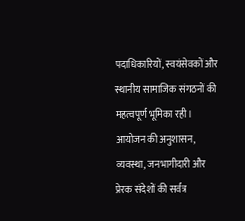पदाधिकारियों, स्वयंसेवकों और स्थानीय सामाजिक संगठनों की महत्वपूर्ण भूमिका रही। आयोजन की अनुशासन, व्यवस्था, जनभागीदारी और प्रेरक संदेशों की सर्वत्र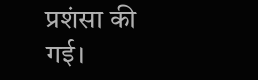प्रशंसा की गई।